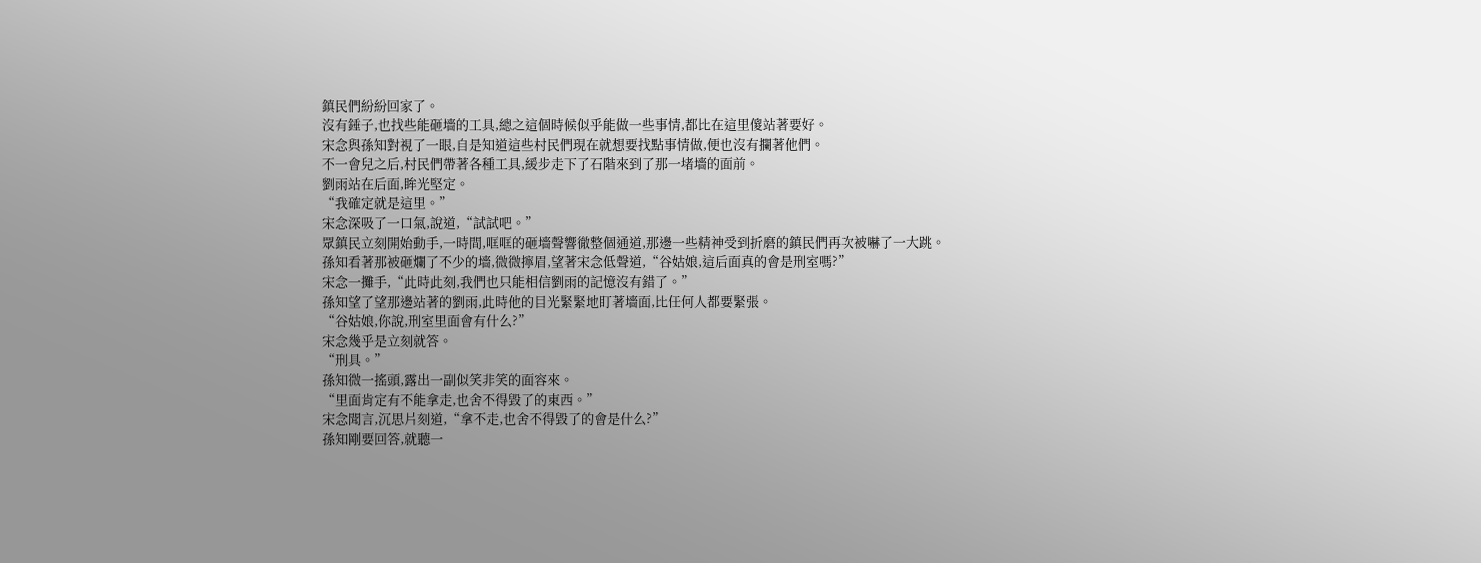鎮民們紛紛回家了。
沒有錘子,也找些能砸墻的工具,總之這個時候似乎能做一些事情,都比在這里傻站著要好。
宋念與孫知對視了一眼,自是知道這些村民們現在就想要找點事情做,便也沒有攔著他們。
不一會兒之后,村民們帶著各種工具,緩步走下了石階來到了那一堵墻的面前。
劉雨站在后面,眸光堅定。
“我確定就是這里。”
宋念深吸了一口氣,說道,“試試吧。”
眾鎮民立刻開始動手,一時間,哐哐的砸墻聲響徹整個通道,那邊一些精神受到折磨的鎮民們再次被嚇了一大跳。
孫知看著那被砸爛了不少的墻,微微擰眉,望著宋念低聲道,“谷姑娘,這后面真的會是刑室嗎?”
宋念一攤手,“此時此刻,我們也只能相信劉雨的記憶沒有錯了。”
孫知望了望那邊站著的劉雨,此時他的目光緊緊地盯著墻面,比任何人都要緊張。
“谷姑娘,你說,刑室里面會有什么?”
宋念幾乎是立刻就答。
“刑具。”
孫知微一搖頭,露出一副似笑非笑的面容來。
“里面肯定有不能拿走,也舍不得毀了的東西。”
宋念聞言,沉思片刻道,“拿不走,也舍不得毀了的會是什么?”
孫知剛要回答,就聽一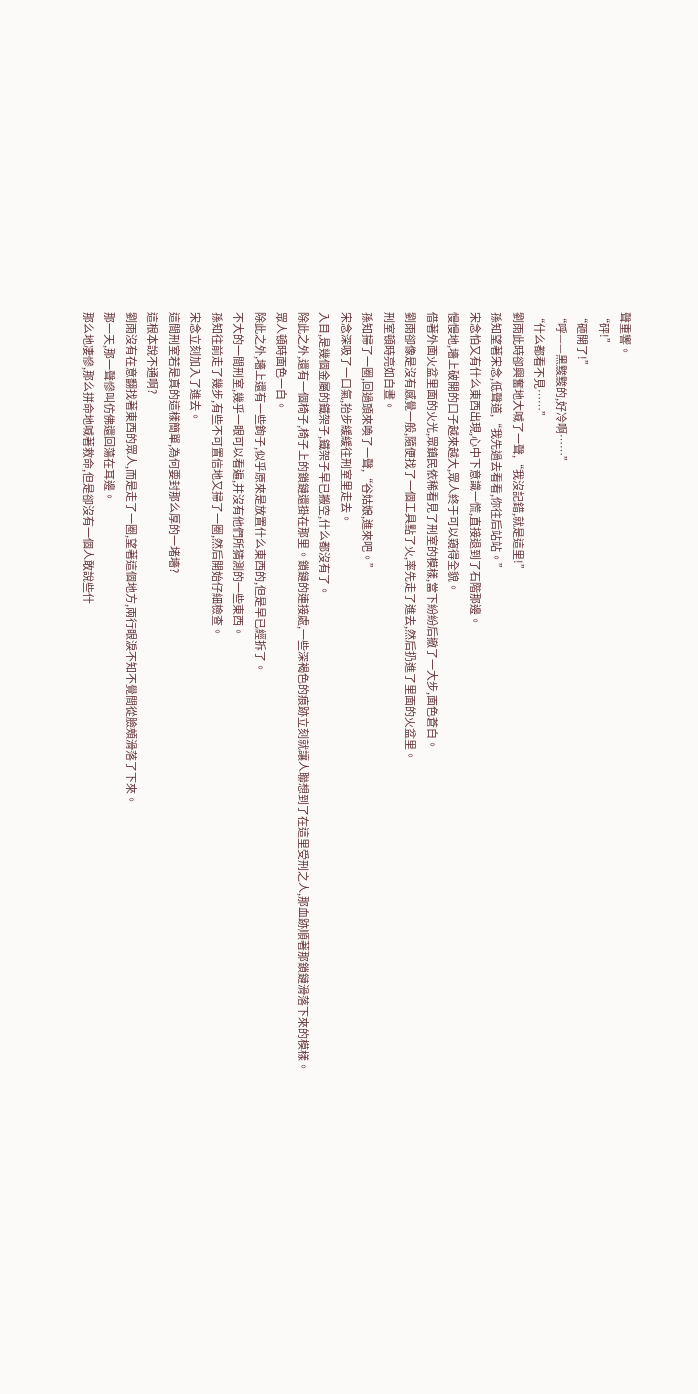聲重響。
“砰!”
“砸開了!”
“呼——黑黢黢的,好冷啊……”
“什么都看不見……”
劉雨此時卻興奮地大喊了一聲,“我沒記錯,就是這里!”
孫知望著宋念,低聲道,“我先過去看看,你往后站站。”
宋念怕又有什么東西出現,心中下意識一慌,直接退到了石階那邊。
慢慢地,墻上破開的口子越來越大,眾人終于可以窺得全貌。
借著外面火盆里面的火光,眾鎮民依稀看見了刑室的模樣,當下紛紛后撤了一大步,面色蒼白。
劉雨卻像是沒有感覺一般,隨便找了一個工具點了火,率先走了進去,然后扔進了里面的火盆里。
刑室頓時亮如白晝。
孫知掃了一圈,回過頭來喚了一聲,“谷姑娘,進來吧。”
宋念深吸了一口氣,抬步緩緩往刑室里走去。
入目,是幾個金屬的鐵架子,鐵架子早已搬空,什么都沒有了。
除此之外,還有一個椅子,椅子上的鎖鏈還掛在那里。鎖鏈的連接處,一些深褐色的痕跡立刻就讓人聯想到了在這里受刑之人,那血跡順著那鎖鏈滑落下來的模樣。
眾人頓時面色一白。
除此之外,墻上還有一些鉤子,似乎原來是放置什么東西的,但是早已經拆了。
不大的一間刑室,幾乎一眼可以看遍,并沒有他們所猜測的一些東西。
孫知往前走了幾步,有些不可置信地又掃了一圈,然后開始仔細檢查。
宋念立刻加入了進去。
這間刑室若是真的這樣簡單,為何要封那么厚的一堵墻?
這根本說不通啊?
劉雨沒有在意翻找著東西的眾人,而是走了一圈,望著這個地方,兩行眼淚不知不覺間從臉頰滑落了下來。
那一天,那一聲慘叫仿佛還回蕩在耳邊。
那么地凄慘,那么拼命地喊著救命,但是卻沒有一個人敢說些什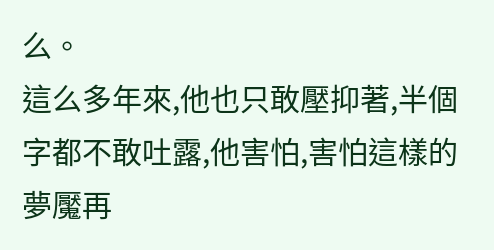么。
這么多年來,他也只敢壓抑著,半個字都不敢吐露,他害怕,害怕這樣的夢魘再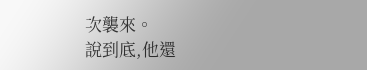次襲來。
說到底,他還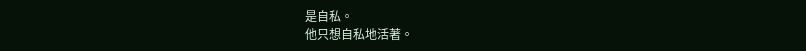是自私。
他只想自私地活著。